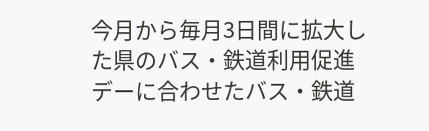今月から毎月3日間に拡大した県のバス・鉄道利用促進デーに合わせたバス・鉄道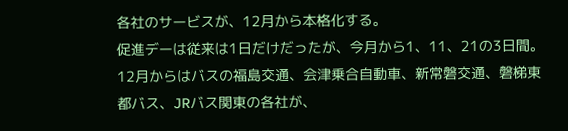各社のサービスが、12月から本格化する。
促進デーは従来は1日だけだったが、今月から1、11、21の3日間。12月からはバスの福島交通、会津乗合自動車、新常磐交通、磐梯東都バス、JRバス関東の各社が、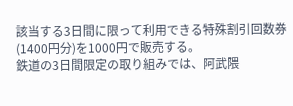該当する3日間に限って利用できる特殊割引回数券(1400円分)を1000円で販売する。
鉄道の3日間限定の取り組みでは、阿武隈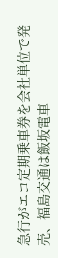急行がエコ定期乗車券を会社単位で発売、福島交通は飯坂電車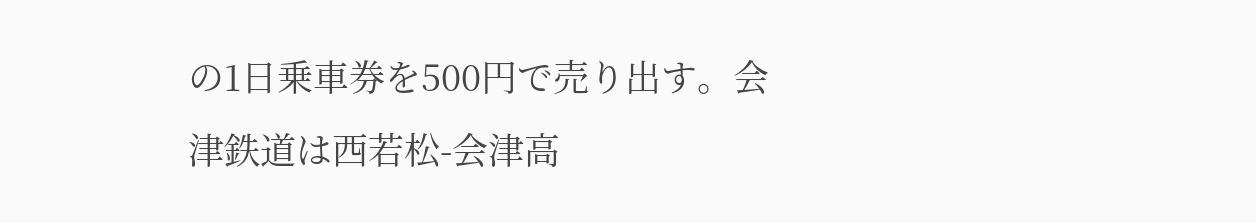の1日乗車券を500円で売り出す。会津鉄道は西若松-会津高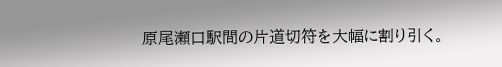原尾瀬口駅間の片道切符を大幅に割り引く。